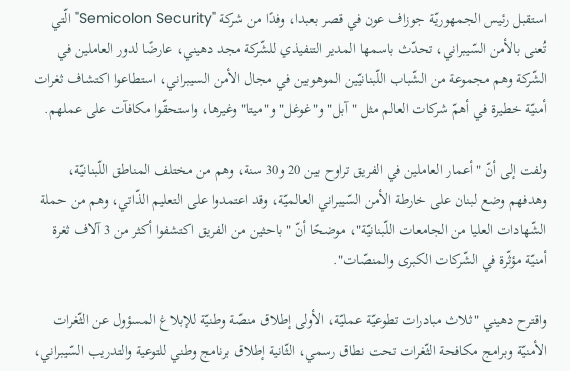استقبل رئيس الجمهوريّة جوزاف عون في قصر بعبدا، وفدًا من شركة "Semicolon Security" الّتي تُعنى بالأمن السّيبراني، تحدّث باسمها المدير التنفيذي للشّركة مجد دهيني، عارضًا لدور العاملين في الشّركة وهم مجموعة من الشّباب اللّبنانيّين الموهوبين في مجال الأمن السيبراني، استطاعوا اكتشاف ثغرات أمنيّة خطيرة في أهمّ شركات العالم مثل "آبل" و"غوغل" و"ميتا" وغيرها، واستحقّوا مكافآت على عملهم.

ولفت إلى أنّ "أعمار العاملين في الفريق تراوح بين 20 و30 سنة، وهم من مختلف المناطق اللّبنانيّة، وهدفهم وضع لبنان على خارطة الأمن السّيبراني العالميّة، وقد اعتمدوا على التعليم الذّاتي، وهم من حملة الشّهادات العليا من الجامعات اللّبنانيّة"، موضحًا أنّ "باحثين من الفريق اكتشفوا أكثر من 3 آلاف ثغرة أمنيّة مؤثّرة في الشّركات الكبرى والمنصّات".

واقترح دهيني "ثلاث مبادرات تطوعيّة عمليّة، الأولى إطلاق منصّة وطنيّة للإبلاغ المسؤول عن الثّغرات الأمنيّة وبرامج مكافحة الثّغرات تحت نطاق رسمي، الثّانية إطلاق برنامج وطني للتوعية والتدريب السّيبراني،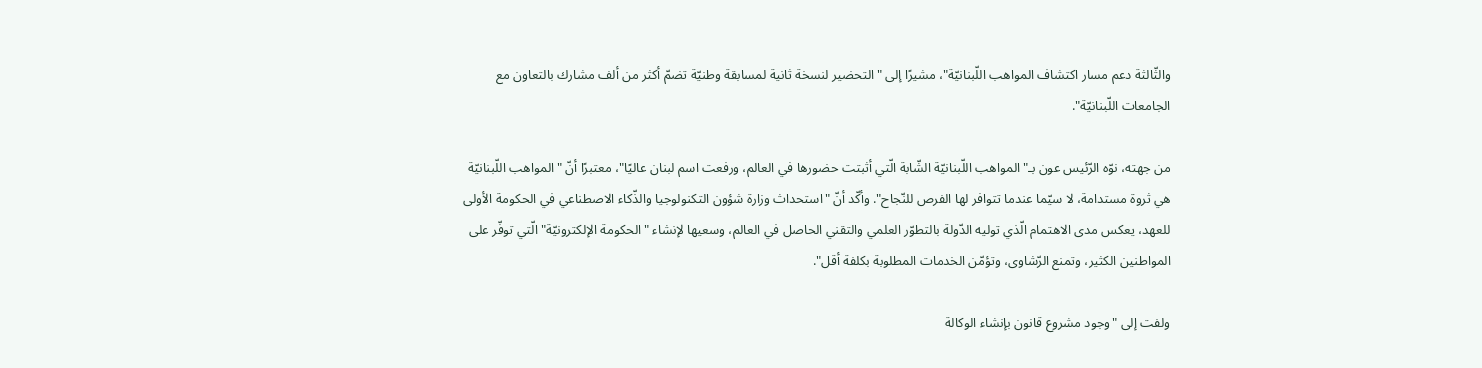والثّالثة دعم مسار اكتشاف المواهب اللّبنانيّة"، مشيرًا إلى "التحضير لنسخة ثانية لمسابقة وطنيّة تضمّ أكثر من ألف مشارك بالتعاون مع الجامعات اللّبنانيّة".

من جهته، نوّه الرّئيس عون بـ"المواهب اللّبنانيّة الشّابة الّتي أثبتت حضورها في العالم، ورفعت اسم لبنان عاليًا"، معتبرًا أنّ "المواهب اللّبنانيّة هي ثروة مستدامة، لا سيّما عندما تتوافر لها الفرص للنّجاح". وأكّد أنّ "استحداث وزارة شؤون التكنولوجيا والذّكاء الاصطناعي في الحكومة الأولى للعهد، يعكس مدى الاهتمام الّذي توليه الدّولة بالتطوّر العلمي والتقني الحاصل في العالم، وسعيها لإنشاء "الحكومة الإلكترونيّة" الّتي توفّر على المواطنين الكثير، وتمنع الرّشاوى، وتؤمّن الخدمات المطلوبة بكلفة أقل".

ولفت إلى "وجود مشروع قانون بإنشاء الوكالة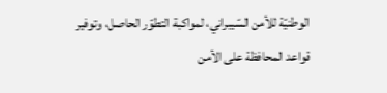الوطنيّة للأمن السّيبراني، لمواكبة التطوّر الحاصل، وتوفير قواعد المحافظة على الأمن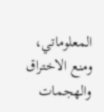المعلوماتي، ومنع الاختراق والهجمات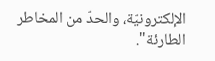الإلكترونيّة، والحدّ من المخاطر الطارئة".